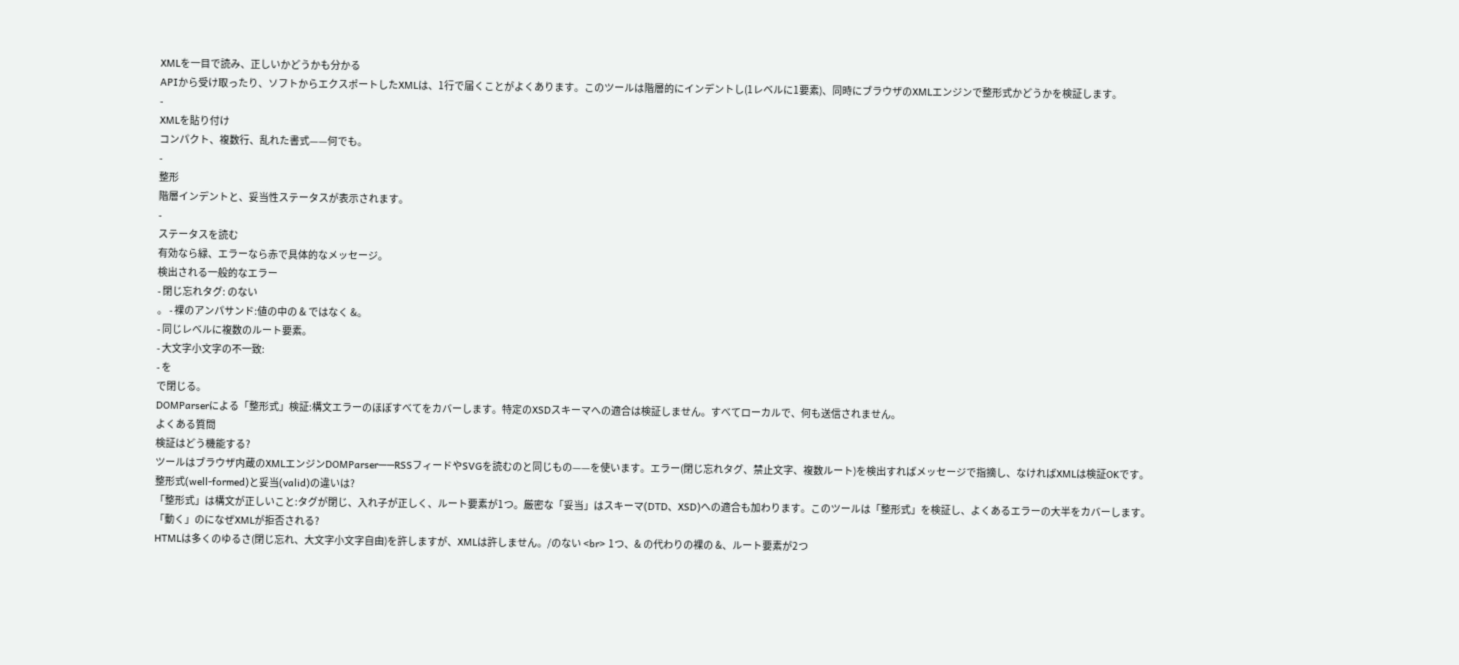XMLを一目で読み、正しいかどうかも分かる
APIから受け取ったり、ソフトからエクスポートしたXMLは、1行で届くことがよくあります。このツールは階層的にインデントし(1レベルに1要素)、同時にブラウザのXMLエンジンで整形式かどうかを検証します。
-
XMLを貼り付け
コンパクト、複数行、乱れた書式——何でも。
-
整形
階層インデントと、妥当性ステータスが表示されます。
-
ステータスを読む
有効なら緑、エラーなら赤で具体的なメッセージ。
検出される一般的なエラー
- 閉じ忘れタグ: のない
。 - 裸のアンパサンド:値の中の & ではなく &。
- 同じレベルに複数のルート要素。
- 大文字小文字の不一致:
- を
で閉じる。
DOMParserによる「整形式」検証:構文エラーのほぼすべてをカバーします。特定のXSDスキーマへの適合は検証しません。すべてローカルで、何も送信されません。
よくある質問
検証はどう機能する?
ツールはブラウザ内蔵のXMLエンジンDOMParser——RSSフィードやSVGを読むのと同じもの——を使います。エラー(閉じ忘れタグ、禁止文字、複数ルート)を検出すればメッセージで指摘し、なければXMLは検証OKです。
整形式(well-formed)と妥当(valid)の違いは?
「整形式」は構文が正しいこと:タグが閉じ、入れ子が正しく、ルート要素が1つ。厳密な「妥当」はスキーマ(DTD、XSD)への適合も加わります。このツールは「整形式」を検証し、よくあるエラーの大半をカバーします。
「動く」のになぜXMLが拒否される?
HTMLは多くのゆるさ(閉じ忘れ、大文字小文字自由)を許しますが、XMLは許しません。/のない <br> 1つ、& の代わりの裸の &、ルート要素が2つ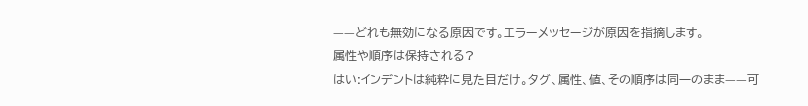——どれも無効になる原因です。エラーメッセージが原因を指摘します。
属性や順序は保持される?
はい:インデントは純粋に見た目だけ。タグ、属性、値、その順序は同一のまま——可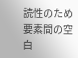読性のため要素間の空白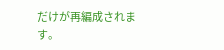だけが再編成されます。